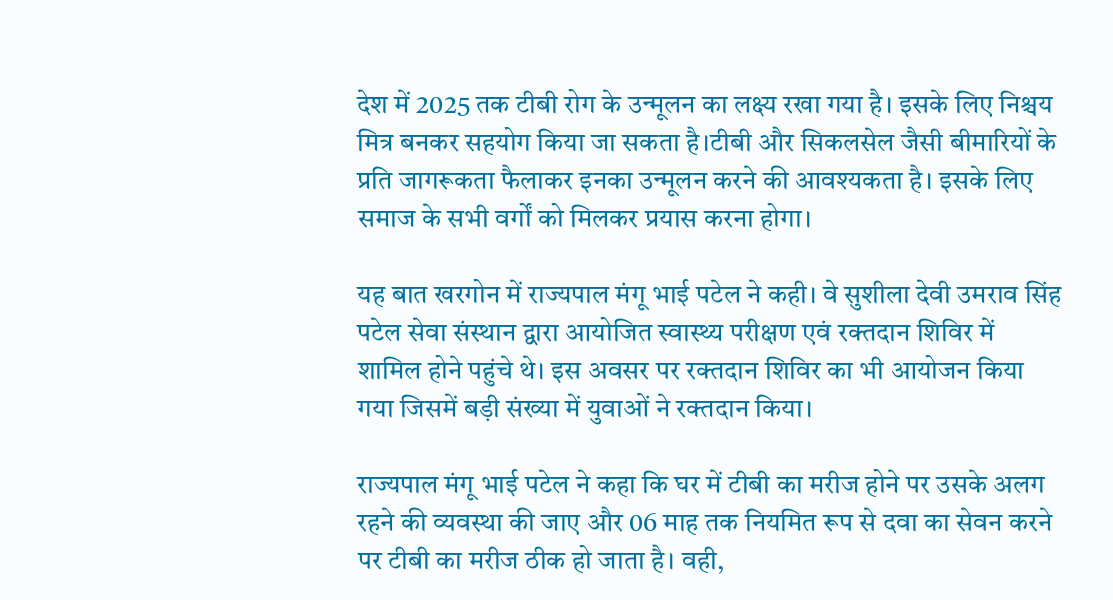देश में 2025 तक टीबी रोग के उन्मूलन का लक्ष्य रखा गया है। इसके लिए निश्चय मित्र बनकर सहयोग किया जा सकता है।टीबी और सिकलसेल जैसी बीमारियों के प्रति जागरूकता फैलाकर इनका उन्मूलन करने की आवश्यकता है। इसके लिए समाज के सभी वर्गों को मिलकर प्रयास करना होगा।

यह बात खरगोन में राज्यपाल मंगू भाई पटेल ने कही। वे सुशीला देवी उमराव सिंह पटेल सेवा संस्थान द्वारा आयोजित स्वास्थ्य परीक्षण एवं रक्तदान शिविर में शामिल होने पहुंचे थे। इस अवसर पर रक्तदान शिविर का भी आयोजन किया गया जिसमें बड़ी संख्या में युवाओं ने रक्तदान किया।

राज्यपाल मंगू भाई पटेल ने कहा कि घर में टीबी का मरीज होने पर उसके अलग रहने की व्यवस्था की जाए और 06 माह तक नियमित रूप से दवा का सेवन करने पर टीबी का मरीज ठीक हो जाता है। वही,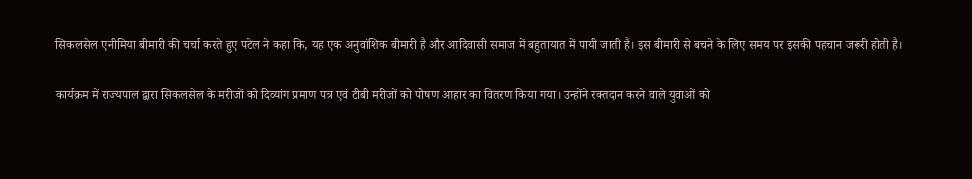सिकलसेल एनीमिया बीमारी की चर्चा करते हुए पटेल ने कहा कि, यह एक अनुवांशिक बीमारी है और आदिवासी समाज में बहुतायात में पायी जाती है। इस बीमारी से बचने के लिए समय पर इसकी पहचान जरूरी होती है।

कार्यक्रम में राज्यपाल द्वारा सिकलसेल के मरीजों को दिव्यांग प्रमाण पत्र एवं टीबी मरीजों को पोषण आहार का वितरण किया गया। उन्होंने रक्तदान करने वाले युवाओं को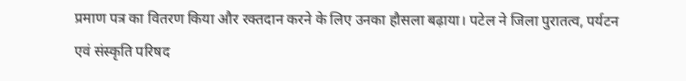प्रमाण पत्र का वितरण किया और रक्तदान करने के लिए उनका हौसला बढ़ाया। पटेल ने जिला पुरातत्व, पर्यटन एवं संस्कृति परिषद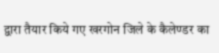द्वारा तैयार किये गए खरगोन जिले के कैलेण्डर का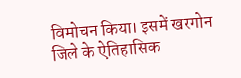विमोचन किया। इसमें खरगोन जिले के ऐतिहासिक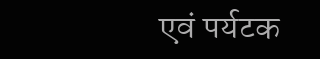एवं पर्यटक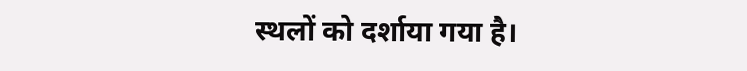स्थलों को दर्शाया गया है।